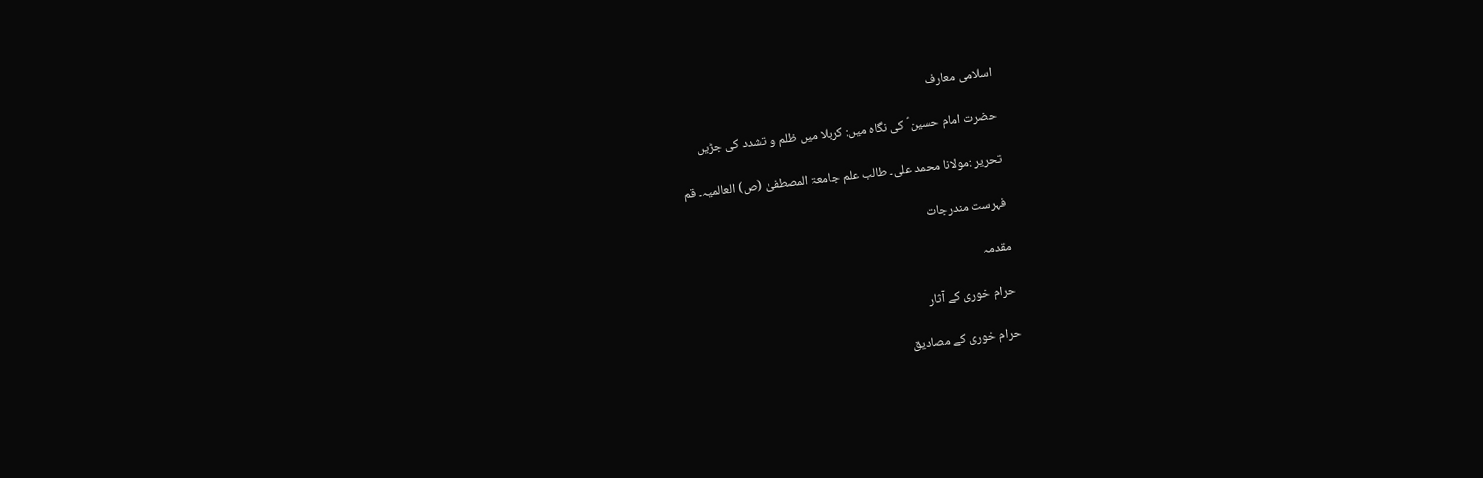اسلامی معارف

حضرت امام حسین ؑ کی نگاہ میں: کربلا میں ظلم و تشدد کی جڑیں

تحریر :مولانا محمد علی۔ طالب علم جامعۃ المصطفیٰ (ص) العالمیہ۔ قم

فہرست مندرجات

مقدمہ

حرام خوری کے آثار

حرام خوری کے مصادیق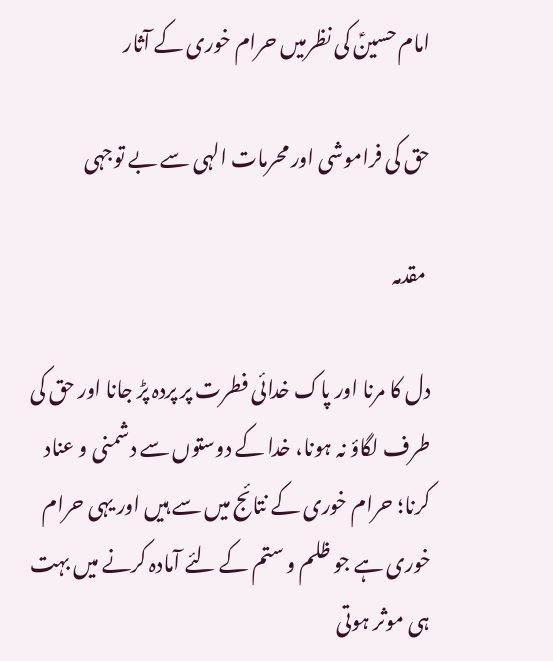امام حسینؑ کی نظرمیں حرام خوری کے آثار

حق کی فراموشی اور محرمات الہی سے بے توجہی

 مقدمہ

دل کا مرنا اور پاک خدائی فطرت پر پردہ پڑ جانا اور حق کی طرف لگاؤ نہ ہونا، خدا کے دوستوں سے دشمنی و عناد کرنا؛ حرام خوری کے نتائج میں سے ہیں اور یہی حرام خوری ہے جو ظلم و ستم کے لئے آمادہ کرنے میں بہت ہی موثر ہوتی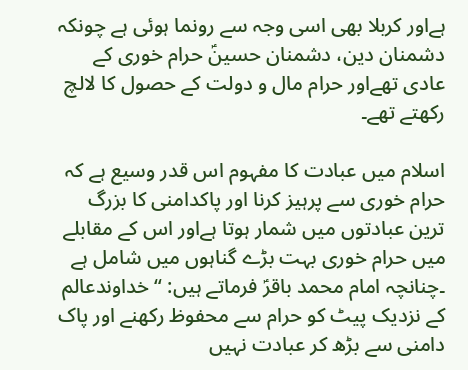ہےاور کربلا بھی اسی وجہ سے رونما ہوئی ہے چونکہ دشمنان دین، دشمنان حسینؑ حرام خوری کے عادی تھےاور حرام مال و دولت کے حصول کا لالچ رکھتے تھے۔

اسلام میں عبادت کا مفہوم اس قدر وسیع ہے کہ حرام خوری سے پرہیز کرنا اور پاکدامنی کا بزرگ ترین عبادتوں میں شمار ہوتا ہےاور اس کے مقابلے میں حرام خوری بہت بڑے گناہوں میں شامل ہے ۔چنانچہ امام محمد باقرؑ فرماتے ہیں: “خداوندعالم کے نزدیک پیٹ کو حرام سے محفوظ رکھنے اور پاک دامنی سے بڑھ کر عبادت نہیں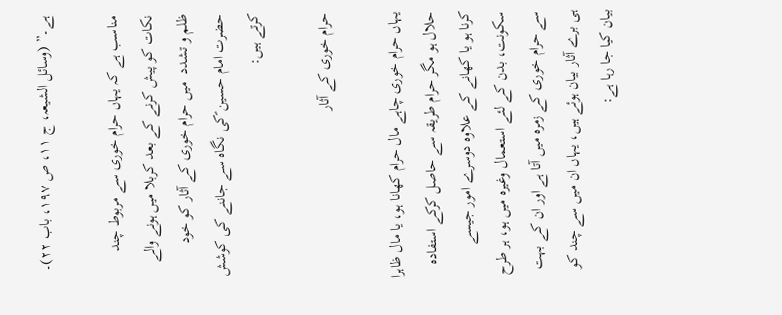ہے۔” (وسائل الشیعہ، ج ۱۱، ص ۱۹۷، باب ۲۲)۔

مناسب ہے کہ یہاں حرام خوری سے مربوط چند نکات کو پیش کرنے کے بعد کربلا میں ہونے والے ظلم و تشدد  میں حرام خوری کے آثار کو خود حضرت امام حسین ؑکی نگاہ سے جاننے کی کوشش کرتے ہیں:

حرام خوری کے آثار

یہاں حرام خوری چاہے مال حرام کھانا ہو، یا مال ظاہرا حلال ہو مگر حرام طریقہ سے حاصل کرکے استفادہ کرنا ہو یا کھانے کے علاوہ دوسرے امور جیسے سکونت، بدن کے لئے استعمال وغیرہ میں ہو، ہر طرح سے حرام خوری کے زمرہ میں آتا ہے اور ان کے بہت ہی برے آثار بیان ہوئے ہیں، یہاں ان میں سے چند کو بیان کیا جا رہا ہے: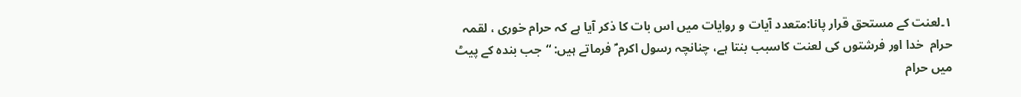۱۔لعنت کے مستحق قرار پانا:متعدد آیات و روایات میں اس بات کا ذکر آیا ہے کہ حرام خوری ، لقمہ حرام  خدا اور فرشتوں کی لعنت کاسبب بنتا ہے، چنانچہ رسول اکرم ؐ فرماتے ہیں: “جب بندہ کے پیٹ میں حرام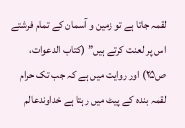لقمہ جاتا ہے تو زمین و آسمان کے تمام فرشتے اس پر لعنت کرتے ہیں” (کتاب الدعوات، ص۲۵) اور روایت میں ہے کہ جب تک حرام لقمہ بندہ کے پیٹ میں رہتا ہے خداوندعالم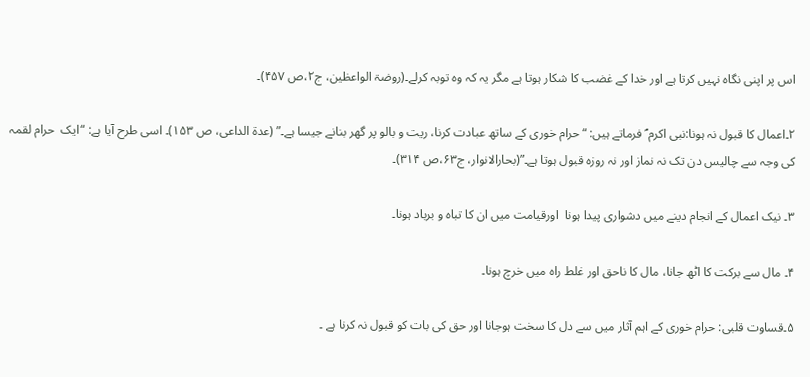اس پر اپنی نگاہ نہیں کرتا ہے اور خدا کے غضب کا شکار ہوتا ہے مگر یہ کہ وہ توبہ کرلے۔(روضۃ الواعظین، ج۲،ص ۴۵۷)۔

۲۔اعمال کا قبول نہ ہونا:نبی اکرم ؐ فرماتے ہیں: “حرام خوری کے ساتھ عبادت کرنا، ریت و بالو پر گھر بنانے جیسا ہے۔” (عدۃ الداعی، ص ۱۵۳)۔ اسی طرح آیا ہے: “ایک  حرام لقمہ کی وجہ سے چالیس دن تک نہ نماز اور نہ روزہ قبول ہوتا ہے۔”(بحارالانوار، ج۶۳،ص ۳۱۴)۔

۳۔ نیک اعمال کے انجام دینے میں دشواری پیدا ہونا  اورقیامت میں ان کا تباہ و برباد ہونا۔

۴۔ مال سے برکت کا اٹھ جانا، مال کا ناحق اور غلط راہ میں خرچ ہونا۔

۵۔قساوت قلبی: حرام خوری کے اہم آثار میں سے دل کا سخت ہوجانا اور حق کی بات کو قبول نہ کرنا ہے ۔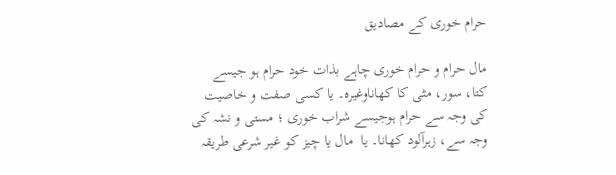حرام خوری کے مصادیق

مال حرام و حرام خوری چاہے بذات خود حرام ہو جیسے کتا، سور، مٹی کا کھاناوغیرہ۔ یا کسی صفت و خاصیت کی وجہ سے حرام ہوجیسے شراب خوری ؛ مستی و نشہ کی وجہ سے، زہرآلود کھانا۔ یا  مال یا چیز کو غیر شرعی طریقہ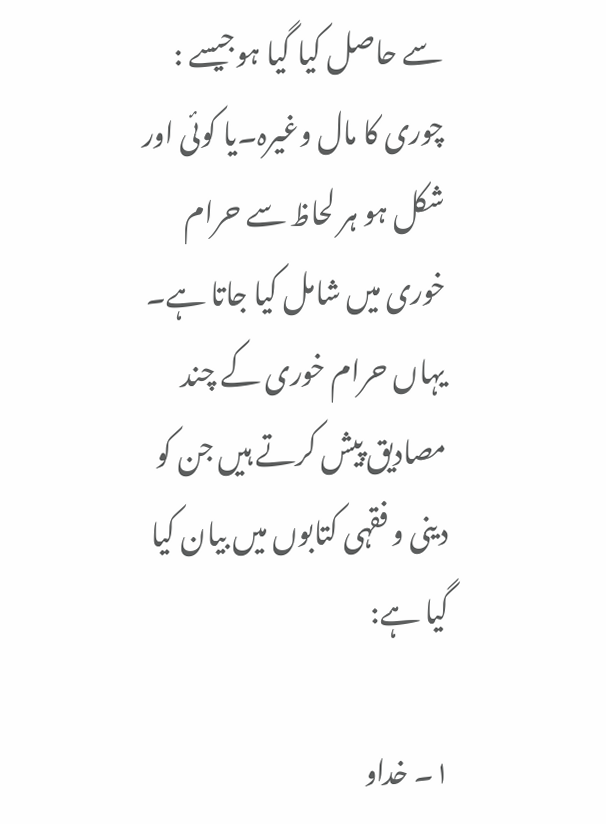سے حاصل کیا گیا ہوجیسے : چوری کا مال وغیرہ۔یا کوئی اور شکل ہو ہر لحاظ سے حرام خوری میں شامل کیا جاتا ہے۔ یہاں حرام خوری کے چند مصادیق پیش کرتے ہیں جن کو دینی و فقہی کتابوں میں بیان کیا گیا ہے:

۱۔ خداو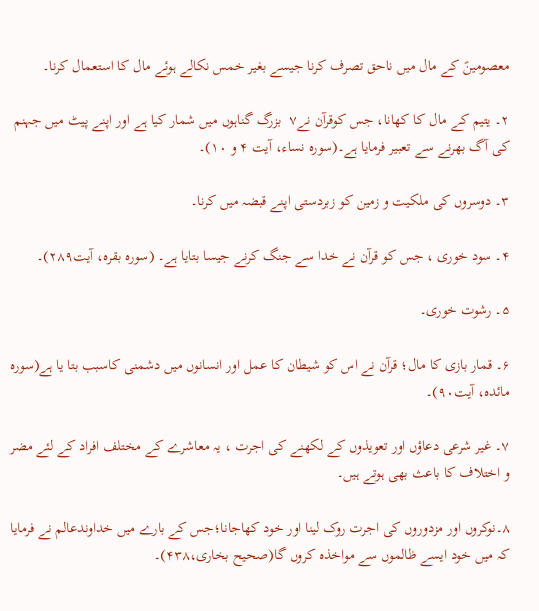معصومینؑ کے مال میں ناحق تصرف کرنا جیسے بغیر خمس نکالے ہوئے مال کا استعمال کرنا۔

۲۔ یتیم کے مال کا کھانا، جس کوقرآن نے۷  بزرگ گناہوں میں شمار کیا ہے اور اپنے پیٹ میں جہنم کی آگ بھرنے سے تعبیر فرمایا ہے۔(سورہ نساء، آیت ۴ و ۱۰)۔

۳۔ دوسروں کی ملکیت و زمین کو زبردستی اپنے قبضہ میں کرنا۔

۴۔ سود خوری ، جس کو قرآن نے خدا سے جنگ کرنے جیسا بتایا ہے۔ (سورہ بقرہ، آیت۲۸۹)۔

۵۔ رشوت خوری۔

۶۔ قمار بازی کا مال؛ قرآن نے اس کو شیطان کا عمل اور انسانوں میں دشمنی کاسبب بتا یا ہے(سورہ مائدہ، آیت۹۰)۔

۷۔ غیر شرعی دعاؤں اور تعویذوں کے لکھنے کی اجرت ، یہ معاشرے کے مختلف افراد کے لئے مضر و اختلاف کا باعث بھی ہوتے ہیں۔

۸۔نوکروں اور مزدوروں کی اجرت روک لینا اور خود کھاجانا؛جس کے بارے میں خداوندعالم نے فرمایا  کہ میں خود ایسے ظالموں سے مواخذہ کروں گا(صحیح بخاری،۴۳۸)۔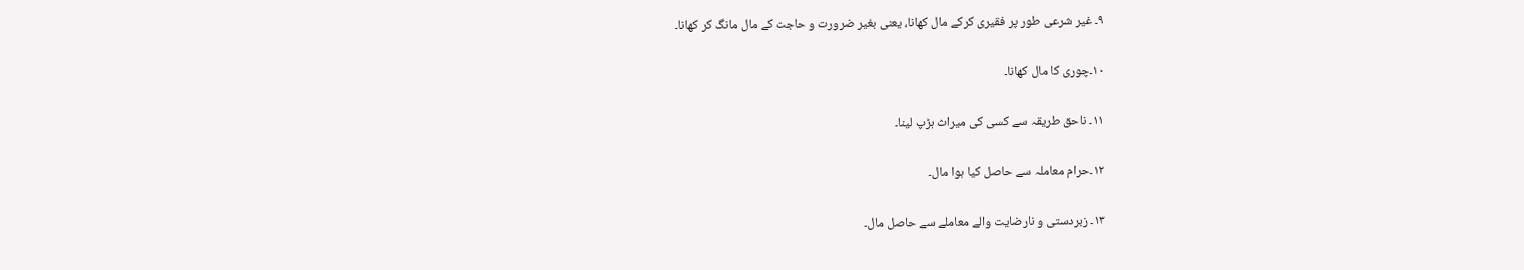۹۔ غیر شرعی طور پر فقیری کرکے مال کھانا، یعنی بغیر ضرورت و حاجت کے مال مانگ کر کھانا۔

۱۰۔چوری کا مال کھانا۔

۱۱۔ ناحق طریقہ سے کسی کی میراث ہڑپ لینا۔

۱۲۔حرام معاملہ سے حاصل کیا ہوا مال۔

۱۳۔ زبردستی و نارضایت والے معاملے سے حاصل مال۔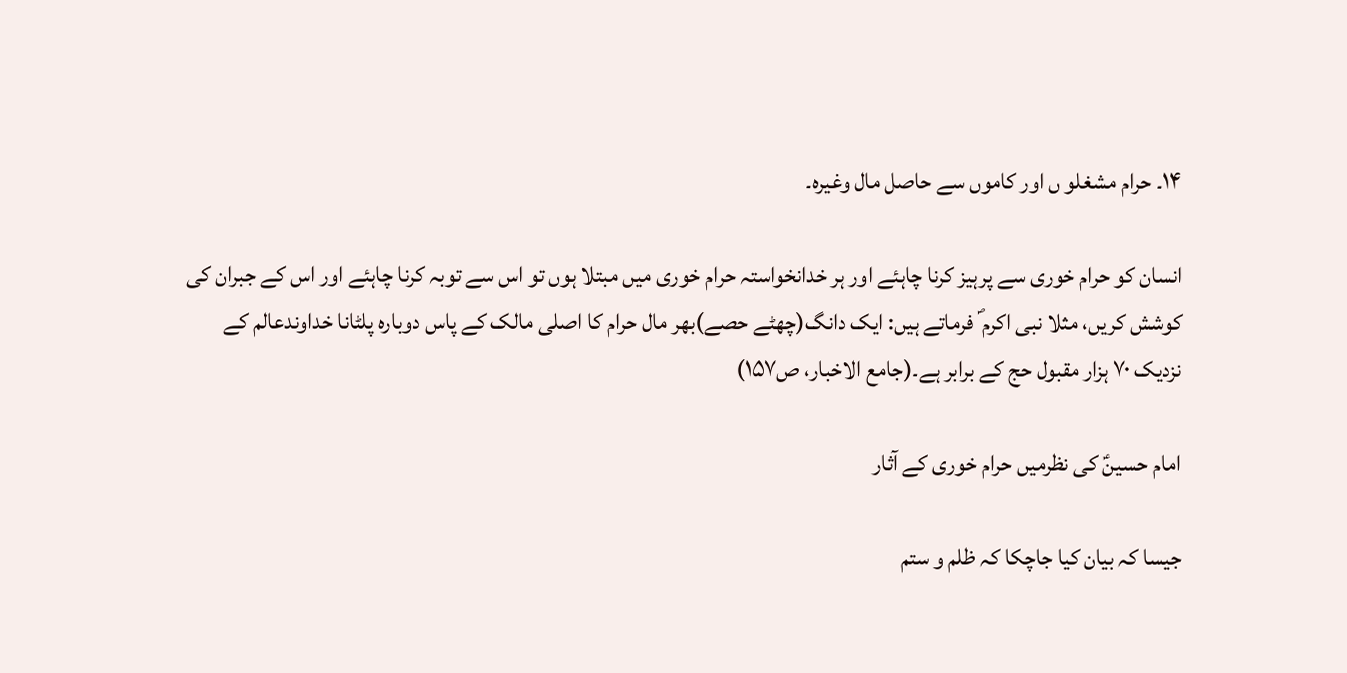۱۴۔ حرام مشغلو ں اور کاموں سے حاصل مال وغیرہ۔

انسان کو حرام خوری سے پرہیز کرنا چاہئے اور ہر خدانخواستہ حرام خوری میں مبتلا ہوں تو اس سے توبہ کرنا چاہئے اور اس کے جبران کی کوشش کریں، مثلا نبی اکرم ؐ فرماتے ہیں: ایک دانگ(چھٹے حصے)بھر مال حرام کا اصلی مالک کے پاس دوبارہ پلٹانا خداوندعالم کے نزدیک ۷۰ ہزار مقبول حج کے برابر ہے۔(جامع الاخبار، ص۱۵۷)

امام حسینؑ کی نظرمیں حرام خوری کے آثار

جیسا کہ بیان کیا جاچکا کہ ظلم و ستم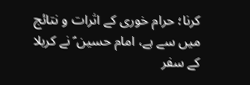کرنا؛ حرام خوری کے اثرات و نتائج میں سے ہے، امام حسین ؑ نے کربلا کے سفر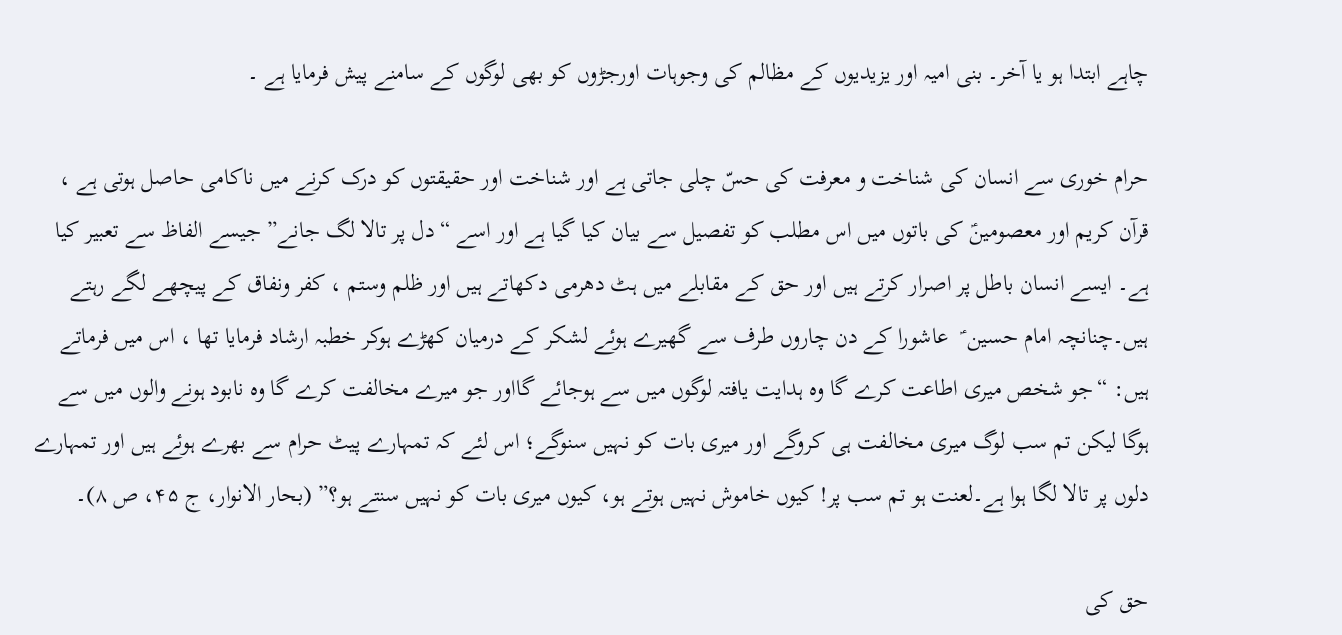چاہے ابتدا ہو یا آخر۔ بنی امیہ اور یزیدیوں کے مظالم کی وجوہات اورجڑوں کو بھی لوگوں کے سامنے پیش فرمایا ہے ۔

حرام خوری سے انسان کی شناخت و معرفت کی حسّ چلی جاتی ہے اور شناخت اور حقیقتوں کو درک کرنے میں ناکامی حاصل ہوتی ہے ، قرآن کریم اور معصومینؑ کی باتوں میں اس مطلب کو تفصیل سے بیان کیا گیا ہے اور اسے “دل پر تالا لگ جانے” جیسے الفاظ سے تعبیر کیا ہے۔ ایسے انسان باطل پر اصرار کرتے ہیں اور حق کے مقابلے میں ہٹ دھرمی دکھاتے ہیں اور ظلم وستم ، کفر ونفاق کے پیچھے لگے رہتے ہیں۔چنانچہ امام حسین ؑ  عاشورا کے دن چاروں طرف سے گھیرے ہوئے لشکر کے درمیان کھڑے ہوکر خطبہ ارشاد فرمایا تھا ، اس میں فرماتے ہیں: “جو شخص میری اطاعت کرے گا وہ ہدایت یافتہ لوگوں میں سے ہوجائے گااور جو میرے مخالفت کرے گا وہ نابود ہونے والوں میں سے ہوگا لیکن تم سب لوگ میری مخالفت ہی کروگے اور میری بات کو نہیں سنوگے؛ اس لئے کہ تمہارے پیٹ حرام سے بھرے ہوئے ہیں اور تمہارے دلوں پر تالا لگا ہوا ہے۔لعنت ہو تم سب پر! کیوں خاموش نہیں ہوتے ہو، کیوں میری بات کو نہیں سنتے ہو؟” (بحار الانوار، ج ۴۵، ص ۸)۔

حق کی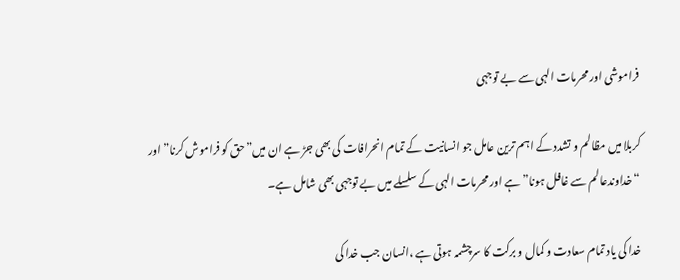فراموشی اور محرمات الہی سے بے توجہی

کربلا میں مظالم و تشدد کے اہم ترین عامل جو انسانیت کے تمام انحرافات کی بھی جڑ ہے ان میں”حق کو فراموش کرنا” اور “خداوندعالم سے غافل ہونا” ہے اور محرمات الہی کے سلسلے میں بے توجہی بھی شامل ہے۔

خدا کی یاد تمام سعادت و کمال و برکت کا سرچشمہ ہوتی ہے ،انسان جب خدا کی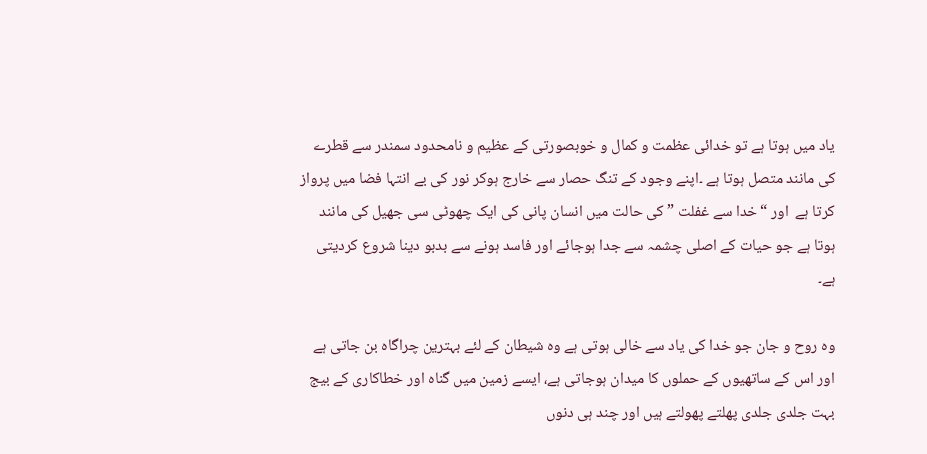یاد میں ہوتا ہے تو خدائی عظمت و کمال و خوبصورتی کے عظیم و نامحدود سمندر سے قطرے کی مانند متصل ہوتا ہے ۔اپنے وجود کے تنگ حصار سے خارج ہوکر نور کی بے انتہا فضا میں پرواز کرتا ہے  اور “خدا سے غفلت ” کی حالت میں انسان پانی کی ایک چھوٹی سی جھیل کی مانند ہوتا ہے جو حیات کے اصلی چشمہ سے جدا ہوجائے اور فاسد ہونے سے بدبو دینا شروع کردیتی ہے۔

وہ روح و جان جو خدا کی یاد سے خالی ہوتی ہے وہ شیطان کے لئے بہترین چراگاہ بن جاتی ہے اور اس کے ساتھیوں کے حملوں کا میدان ہوجاتی ہے، ایسے زمین میں گناہ اور خطاکاری کے بیج بہت جلدی جلدی پھلتے پھولتے ہیں اور چند ہی دنوں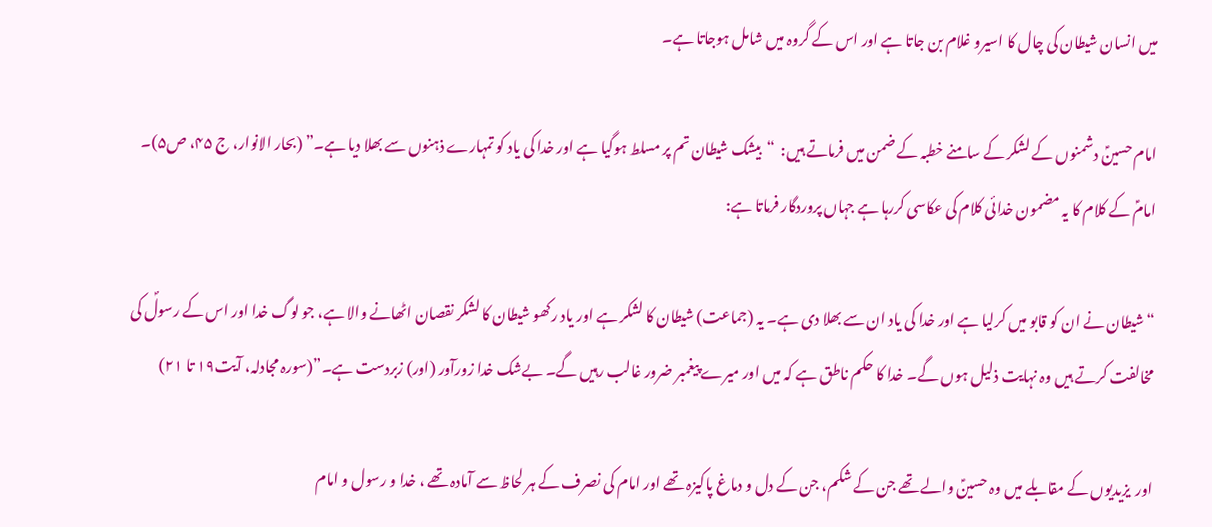میں انسان شیطان کی چال کا اسیرو غلام بن جاتا ہے اور اس کے گروہ میں شامل ہوجاتا ہے۔

امام حسینؑ دشمنوں کے لشکر کے سامنے خطبہ کے ضمن میں فرماتے ہیں:  “بیشک شیطان تم پر مسلط ہوگیا ہے اور خدا کی یاد کو تمہارے ذہنوں سے بھلا دیا ہے۔” (بحار الانوار، ج ۴۵، ص۵)۔ امامؑ کے کلام کا یہ مضمون خدائی کلام کی عکاسی کررہا ہے جہاں پروردگار فرماتا ہے:

“شیطان نے ان کو قابو میں کرلیا ہے اور خدا کی یاد ان سے بھلا دی ہے۔ یہ (جماعت) شیطان کا لشکر ہے اور یاد رکھو شیطان کا لشکر نقصان اٹھانے والا ہے، جو لوگ خدا اور اس کے رسولؐ کی مخالفت کرتے ہیں وہ نہایت ذلیل ہوں گے۔ خدا کا حکم ناطق ہے کہ میں اور میرے پیغمبر ضرور غالب رہیں گے۔ بےشک خدا زورآور (اور) زبردست ہے۔”(سورہ مجادلہ، آیت۱۹ تا ۲۱)

اور  یزیدیوں کے مقابلے میں وہ حسینؑ والے تھے جن کے شکم، جن کے دل و دماغ پاکیزہ تھے اور امام کی نصرف کے ہر لحاظ سے آمادہ تھے ، خدا و رسول و امام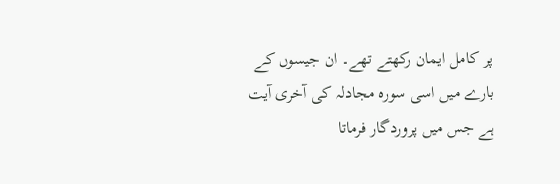پر کامل ایمان رکھتے تھے۔ ان جیسوں کے بارے میں اسی سورہ مجادلہ کی آخری آیت ہے جس میں پروردگار فرماتا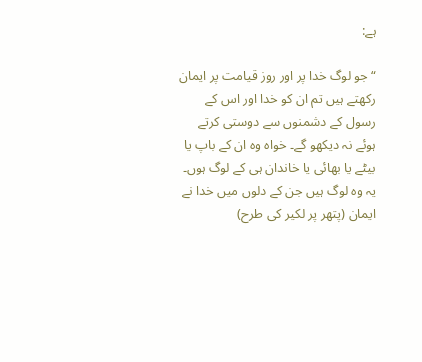ہے:

“جو لوگ خدا پر اور روز قیامت پر ایمان رکھتے ہیں تم ان کو خدا اور اس کے رسول کے دشمنوں سے دوستی کرتے ہوئے نہ دیکھو گے۔ خواہ وہ ان کے باپ یا بیٹے یا بھائی یا خاندان ہی کے لوگ ہوں۔ یہ وہ لوگ ہیں جن کے دلوں میں خدا نے ایمان (پتھر پر لکیر کی طرح)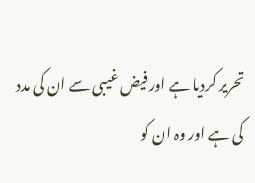تحریر کردیا ہے اور فیض غیبی سے ان کی مدد کی ہے اور وہ ان کو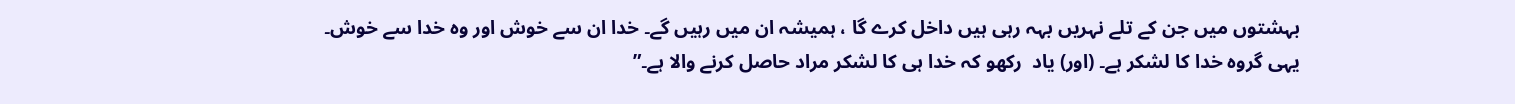بہشتوں میں جن کے تلے نہریں بہہ رہی ہیں داخل کرے گا ، ہمیشہ ان میں رہیں گے۔ خدا ان سے خوش اور وہ خدا سے خوش۔ یہی گروہ خدا کا لشکر ہے۔ (اور) یاد  رکھو کہ خدا ہی کا لشکر مراد حاصل کرنے والا ہے۔”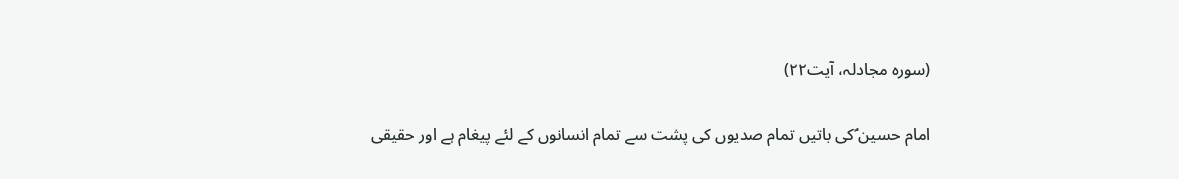(سورہ مجادلہ، آیت۲۲)

امام حسین ؑکی باتیں تمام صدیوں کی پشت سے تمام انسانوں کے لئے پیغام ہے اور حقیقی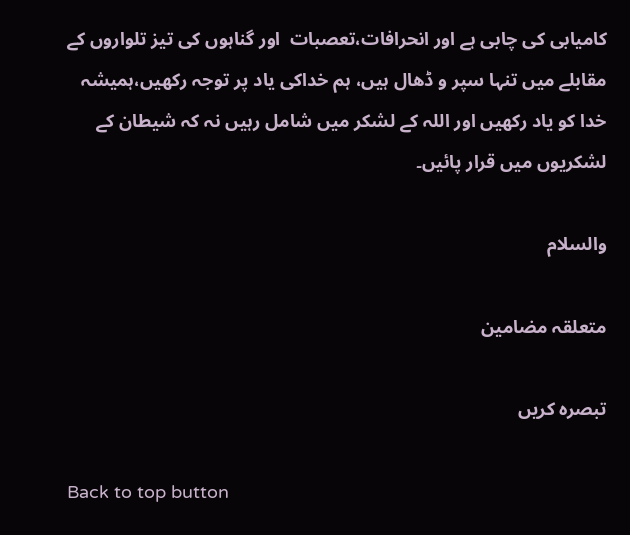کامیابی کی چابی ہے اور انحرافات،تعصبات  اور گناہوں کی تیز تلواروں کے مقابلے میں تنہا سپر و ڈھال ہیں، ہم خداکی یاد پر توجہ رکھیں،ہمیشہ خدا کو یاد رکھیں اور اللہ کے لشکر میں شامل رہیں نہ کہ شیطان کے لشکریوں میں قرار پائیں۔

والسلام

متعلقہ مضامین

تبصره کریں

Back to top button